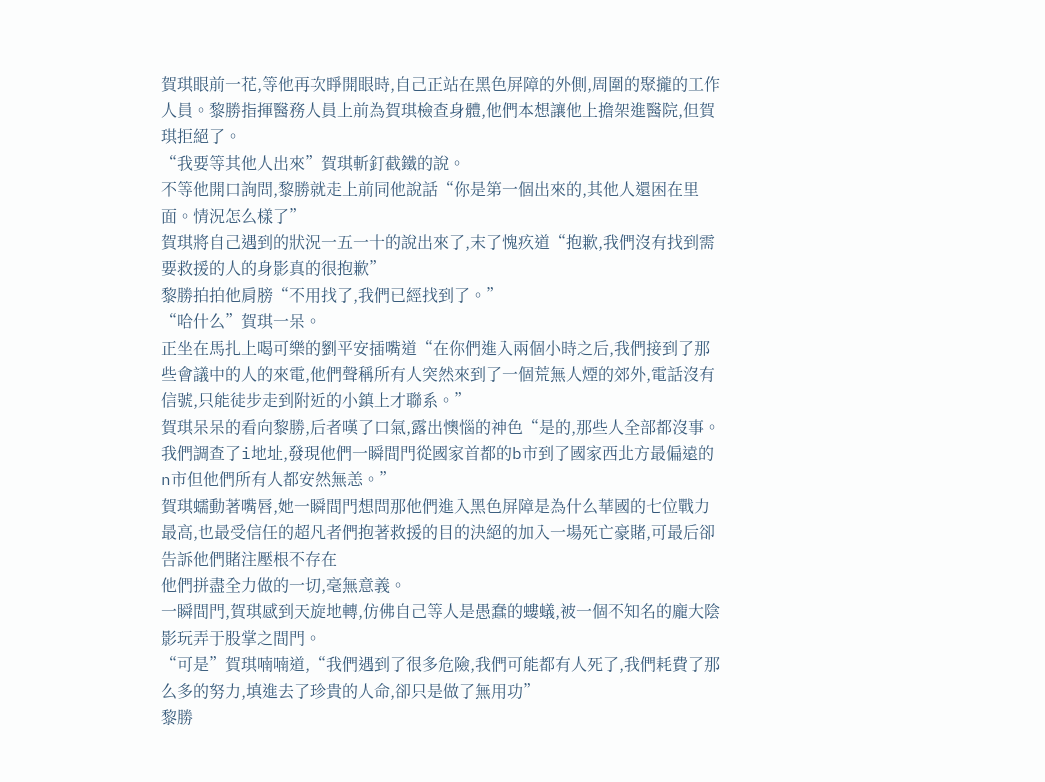賀琪眼前一花,等他再次睜開眼時,自己正站在黑色屏障的外側,周圍的聚攏的工作人員。黎勝指揮醫務人員上前為賀琪檢查身體,他們本想讓他上擔架進醫院,但賀琪拒絕了。
“我要等其他人出來”賀琪斬釘截鐵的說。
不等他開口詢問,黎勝就走上前同他說話“你是第一個出來的,其他人還困在里面。情況怎么樣了”
賀琪將自己遇到的狀況一五一十的說出來了,末了愧疚道“抱歉,我們沒有找到需要救援的人的身影真的很抱歉”
黎勝拍拍他肩膀“不用找了,我們已經找到了。”
“哈什么”賀琪一呆。
正坐在馬扎上喝可樂的劉平安插嘴道“在你們進入兩個小時之后,我們接到了那些會議中的人的來電,他們聲稱所有人突然來到了一個荒無人煙的郊外,電話沒有信號,只能徒步走到附近的小鎮上才聯系。”
賀琪呆呆的看向黎勝,后者嘆了口氣,露出懊惱的神色“是的,那些人全部都沒事。我們調查了i地址,發現他們一瞬間門從國家首都的b市到了國家西北方最偏遠的n市但他們所有人都安然無恙。”
賀琪蠕動著嘴唇,她一瞬間門想問那他們進入黑色屏障是為什么華國的七位戰力最高,也最受信任的超凡者們抱著救援的目的決絕的加入一場死亡豪賭,可最后卻告訴他們賭注壓根不存在
他們拼盡全力做的一切,毫無意義。
一瞬間門,賀琪感到天旋地轉,仿佛自己等人是愚蠢的螻蟻,被一個不知名的龐大陰影玩弄于股掌之間門。
“可是”賀琪喃喃道,“我們遇到了很多危險,我們可能都有人死了,我們耗費了那么多的努力,填進去了珍貴的人命,卻只是做了無用功”
黎勝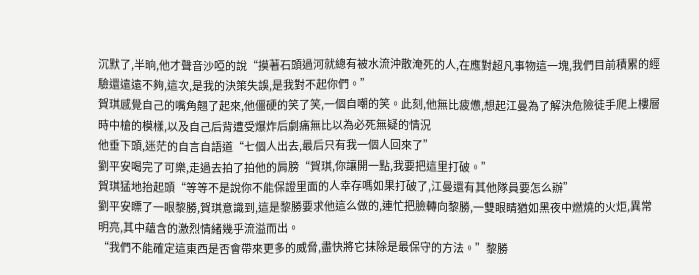沉默了,半晌,他才聲音沙啞的說“摸著石頭過河就總有被水流沖散淹死的人,在應對超凡事物這一塊,我們目前積累的經驗還遠遠不夠,這次,是我的決策失誤,是我對不起你們。”
賀琪感覺自己的嘴角翹了起來,他僵硬的笑了笑,一個自嘲的笑。此刻,他無比疲憊,想起江曼為了解決危險徒手爬上樓層時中槍的模樣,以及自己后背遭受爆炸后劇痛無比以為必死無疑的情況
他垂下頭,迷茫的自言自語道“七個人出去,最后只有我一個人回來了”
劉平安喝完了可樂,走過去拍了拍他的肩膀“賀琪,你讓開一點,我要把這里打破。”
賀琪猛地抬起頭“等等不是說你不能保證里面的人幸存嗎如果打破了,江曼還有其他隊員要怎么辦”
劉平安瞟了一眼黎勝,賀琪意識到,這是黎勝要求他這么做的,連忙把臉轉向黎勝,一雙眼睛猶如黑夜中燃燒的火炬,異常明亮,其中蘊含的激烈情緒幾乎流溢而出。
“我們不能確定這東西是否會帶來更多的威脅,盡快將它抹除是最保守的方法。”黎勝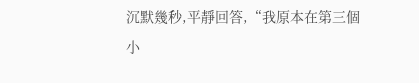沉默幾秒,平靜回答,“我原本在第三個小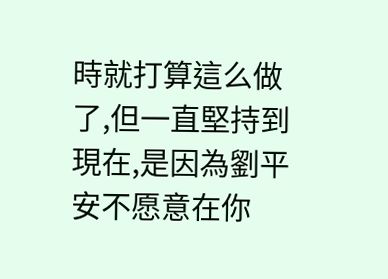時就打算這么做了,但一直堅持到現在,是因為劉平安不愿意在你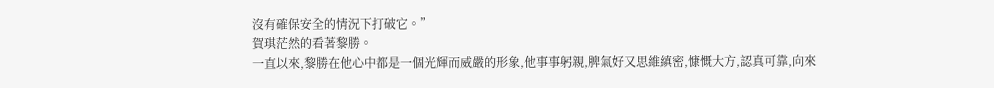沒有確保安全的情況下打破它。”
賀琪茫然的看著黎勝。
一直以來,黎勝在他心中都是一個光輝而威嚴的形象,他事事躬親,脾氣好又思維縝密,慷慨大方,認真可靠,向來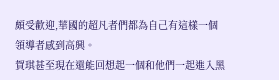頗受歡迎,華國的超凡者們都為自己有這樣一個領導者感到高興。
賀琪甚至現在還能回想起一個和他們一起進入黑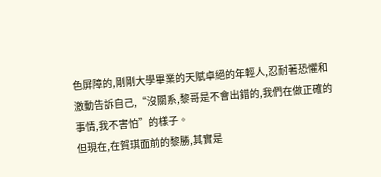色屏障的,剛剛大學畢業的天賦卓絕的年輕人,忍耐著恐懼和激動告訴自己,“沒關系,黎哥是不會出錯的,我們在做正確的事情,我不害怕”的樣子。
但現在,在賀琪面前的黎勝,其實是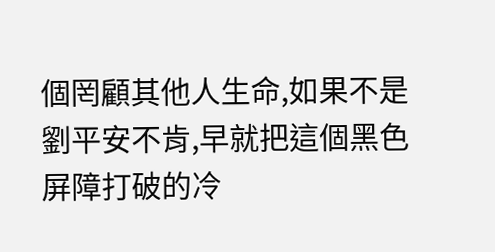個罔顧其他人生命,如果不是劉平安不肯,早就把這個黑色屏障打破的冷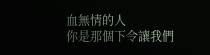血無情的人
你是那個下令讓我們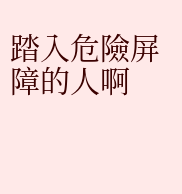踏入危險屏障的人啊